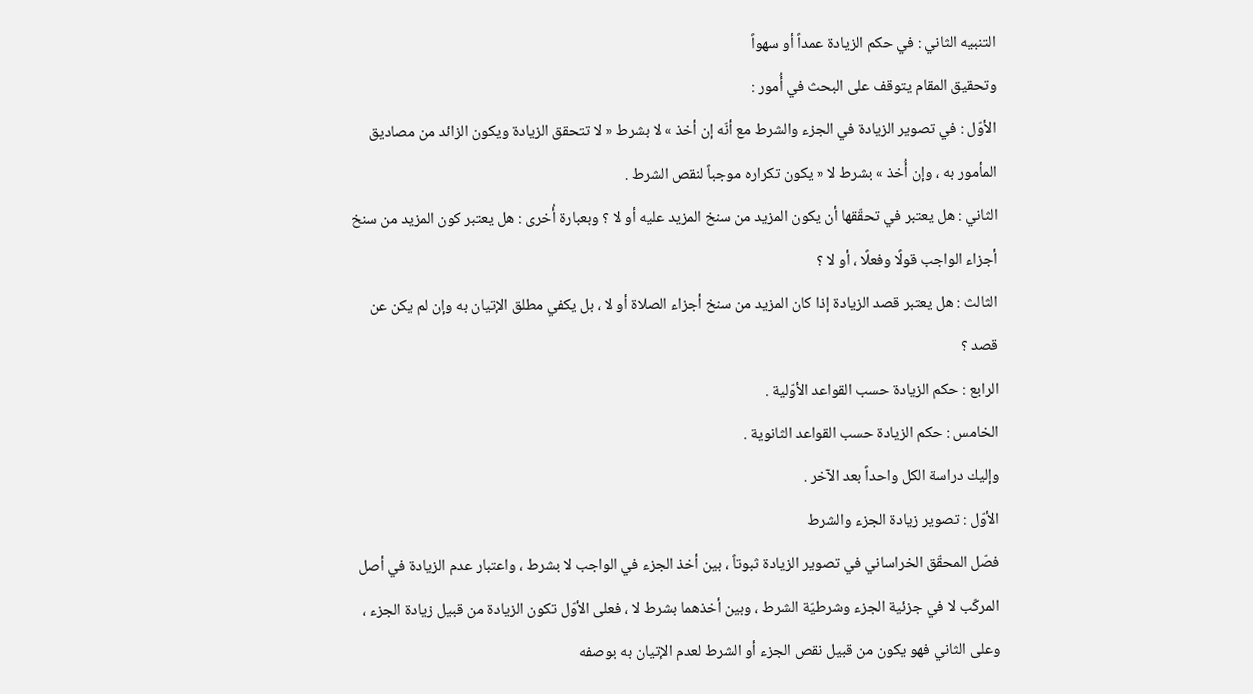التنبيه الثاني : في حكم الزيادة عمداً أو سهواً
وتحقيق المقام يتوقف على البحث في أُمور :
الأوّل : في تصوير الزيادة في الجزء والشرط مع أنّه إن أخذ » لا بشرط « لا تتحقق الزيادة ويكون الزائد من مصاديق المأمور به ، وإن أُخذ » بشرط لا « يكون تكراره موجباً لنقص الشرط .
الثاني : هل يعتبر في تحقّقها أن يكون المزيد من سنخ المزيد عليه أو لا ؟ وبعبارة أُخرى : هل يعتبر كون المزيد من سنخ أجزاء الواجب قولًا وفعلًا ، أو لا ؟
الثالث : هل يعتبر قصد الزيادة إذا كان المزيد من سنخ أجزاء الصلاة أو لا ، بل يكفي مطلق الإتيان به وإن لم يكن عن قصد ؟
الرابع : حكم الزيادة حسب القواعد الأوّلية .
الخامس : حكم الزيادة حسب القواعد الثانوية .
وإليك دراسة الكل واحداً بعد الآخر .
الأوّل : تصوير زيادة الجزء والشرط
فصّل المحقّق الخراساني في تصوير الزيادة ثبوتاً ، بين أخذ الجزء في الواجب لا بشرط ، واعتبار عدم الزيادة في أصل المركّب لا في جزئية الجزء وشرطيّة الشرط ، وبين أخذهما بشرط لا ، فعلى الأوّل تكون الزيادة من قبيل زيادة الجزء ، وعلى الثاني فهو يكون من قبيل نقص الجزء أو الشرط لعدم الإتيان به بوصفه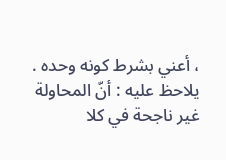، أعني بشرط كونه وحده .
يلاحظ عليه : أنّ المحاولة غير ناجحة في كلا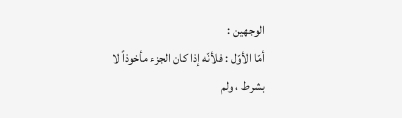الوجهين :
أمّا الأوّل : فلأنّه إذا كان الجزء مأخوذاً لا بشرط ، ولم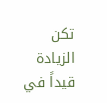تكن الزيادة قيداً في